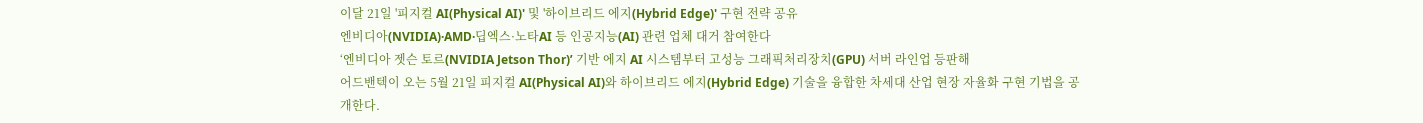이달 21일 '피지컬 AI(Physical AI)' 및 '하이브리드 에지(Hybrid Edge)' 구현 전략 공유
엔비디아(NVIDIA)·AMD·딥엑스·노타AI 등 인공지능(AI) 관련 업체 대거 참여한다
‘엔비디아 젯슨 토르(NVIDIA Jetson Thor)’ 기반 에지 AI 시스템부터 고성능 그래픽처리장치(GPU) 서버 라인업 등판해
어드밴텍이 오는 5월 21일 피지컬 AI(Physical AI)와 하이브리드 에지(Hybrid Edge) 기술을 융합한 차세대 산업 현장 자율화 구현 기법을 공개한다.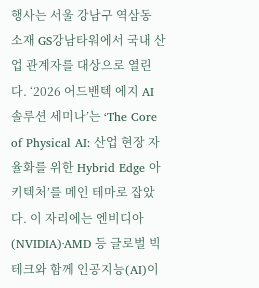행사는 서울 강남구 역삼동 소재 GS강남타워에서 국내 산업 관계자를 대상으로 열린다. ‘2026 어드밴텍 에지 AI 솔루션 세미나’는 ‘The Core of Physical AI: 산업 현장 자율화를 위한 Hybrid Edge 아키텍처’를 메인 테마로 잡았다. 이 자리에는 엔비디아(NVIDIA)·AMD 등 글로벌 빅테크와 함께 인공지능(AI)이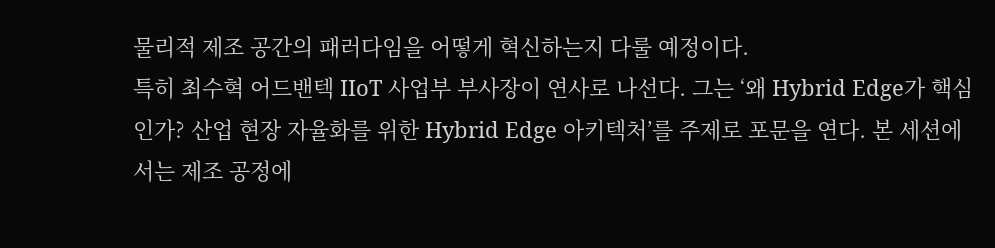물리적 제조 공간의 패러다임을 어떻게 혁신하는지 다룰 예정이다.
특히 최수혁 어드밴텍 IIoT 사업부 부사장이 연사로 나선다. 그는 ‘왜 Hybrid Edge가 핵심인가? 산업 현장 자율화를 위한 Hybrid Edge 아키텍처’를 주제로 포문을 연다. 본 세션에서는 제조 공정에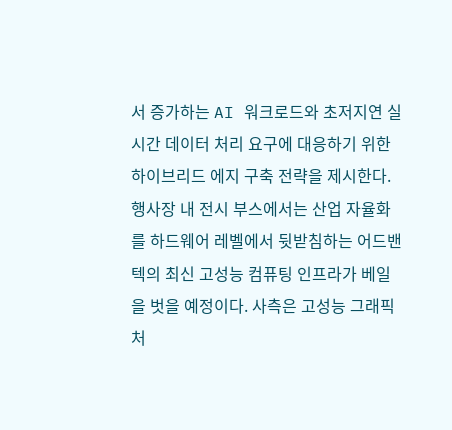서 증가하는 AI 워크로드와 초저지연 실시간 데이터 처리 요구에 대응하기 위한 하이브리드 에지 구축 전략을 제시한다.
행사장 내 전시 부스에서는 산업 자율화를 하드웨어 레벨에서 뒷받침하는 어드밴텍의 최신 고성능 컴퓨팅 인프라가 베일을 벗을 예정이다. 사측은 고성능 그래픽처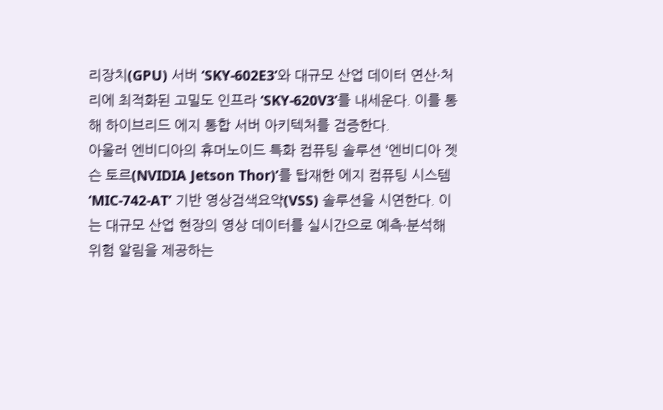리장치(GPU) 서버 ‘SKY-602E3’와 대규모 산업 데이터 연산·처리에 최적화된 고밀도 인프라 ‘SKY-620V3’를 내세운다. 이를 통해 하이브리드 에지 통합 서버 아키텍처를 검증한다.
아울러 엔비디아의 휴머노이드 특화 컴퓨팅 솔루션 ‘엔비디아 젯슨 토르(NVIDIA Jetson Thor)’를 탑재한 에지 컴퓨팅 시스템 ‘MIC-742-AT’ 기반 영상검색요약(VSS) 솔루션을 시연한다. 이는 대규모 산업 현장의 영상 데이터를 실시간으로 예측·분석해 위험 알림을 제공하는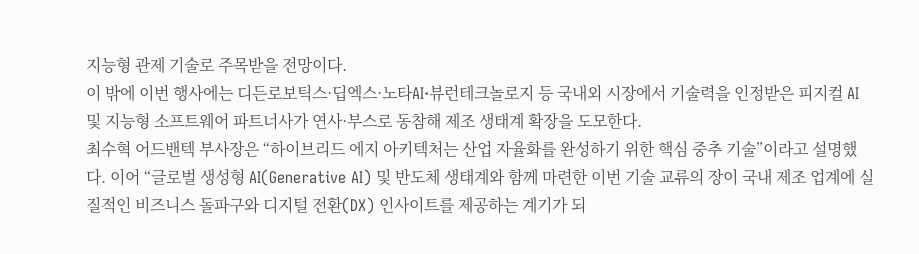지능형 관제 기술로 주목받을 전망이다.
이 밖에 이번 행사에는 디든로보틱스·딥엑스·노타AI·뷰런테크놀로지 등 국내외 시장에서 기술력을 인정받은 피지컬 AI 및 지능형 소프트웨어 파트너사가 연사·부스로 동참해 제조 생태계 확장을 도모한다.
최수혁 어드밴텍 부사장은 “하이브리드 에지 아키텍처는 산업 자율화를 완성하기 위한 핵심 중추 기술”이라고 설명했다. 이어 “글로벌 생성형 AI(Generative AI) 및 반도체 생태계와 함께 마련한 이번 기술 교류의 장이 국내 제조 업계에 실질적인 비즈니스 돌파구와 디지털 전환(DX) 인사이트를 제공하는 계기가 되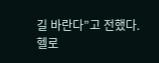길 바란다”고 전했다.
헬로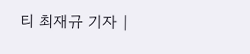티 최재규 기자 |